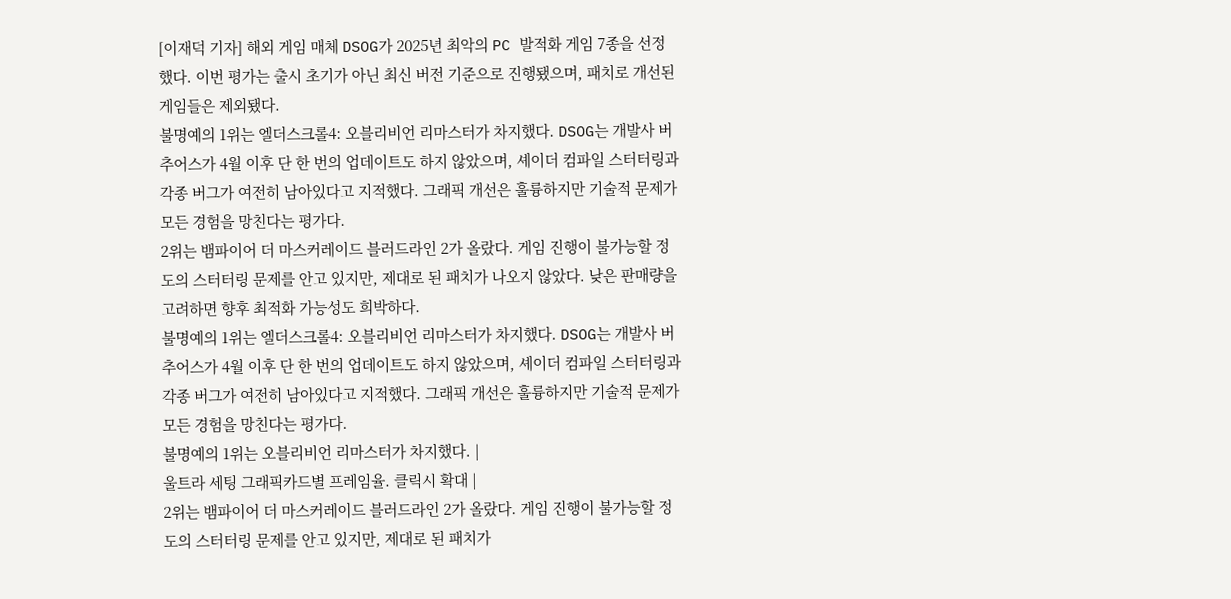[이재덕 기자] 해외 게임 매체 DSOG가 2025년 최악의 PC 발적화 게임 7종을 선정했다. 이번 평가는 출시 초기가 아닌 최신 버전 기준으로 진행됐으며, 패치로 개선된 게임들은 제외됐다.
불명예의 1위는 엘더스크롤4: 오블리비언 리마스터가 차지했다. DSOG는 개발사 버추어스가 4월 이후 단 한 번의 업데이트도 하지 않았으며, 셰이더 컴파일 스터터링과 각종 버그가 여전히 남아있다고 지적했다. 그래픽 개선은 훌륭하지만 기술적 문제가 모든 경험을 망친다는 평가다.
2위는 뱀파이어 더 마스커레이드 블러드라인 2가 올랐다. 게임 진행이 불가능할 정도의 스터터링 문제를 안고 있지만, 제대로 된 패치가 나오지 않았다. 낮은 판매량을 고려하면 향후 최적화 가능성도 희박하다.
불명예의 1위는 엘더스크롤4: 오블리비언 리마스터가 차지했다. DSOG는 개발사 버추어스가 4월 이후 단 한 번의 업데이트도 하지 않았으며, 셰이더 컴파일 스터터링과 각종 버그가 여전히 남아있다고 지적했다. 그래픽 개선은 훌륭하지만 기술적 문제가 모든 경험을 망친다는 평가다.
불명예의 1위는 오블리비언 리마스터가 차지했다. |
울트라 세팅 그래픽카드별 프레임율. 클릭시 확대 |
2위는 뱀파이어 더 마스커레이드 블러드라인 2가 올랐다. 게임 진행이 불가능할 정도의 스터터링 문제를 안고 있지만, 제대로 된 패치가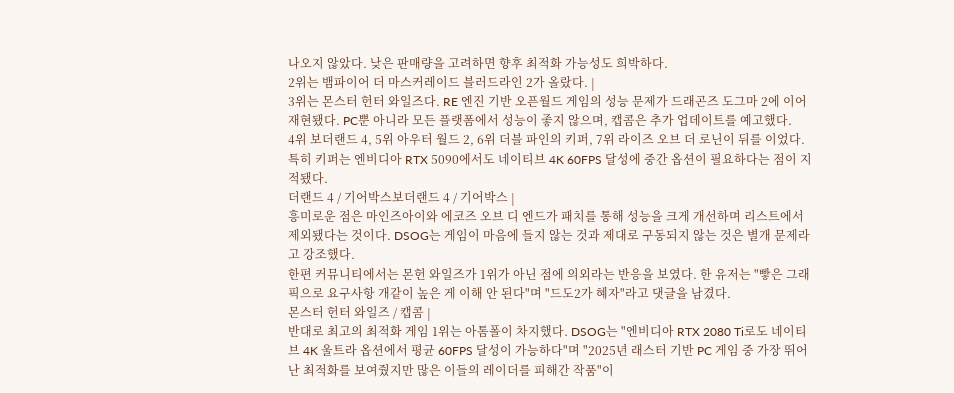나오지 않았다. 낮은 판매량을 고려하면 향후 최적화 가능성도 희박하다.
2위는 뱀파이어 더 마스커레이드 블러드라인 2가 올랐다. |
3위는 몬스터 헌터 와일즈다. RE 엔진 기반 오픈월드 게임의 성능 문제가 드래곤즈 도그마 2에 이어 재현됐다. PC뿐 아니라 모든 플랫폼에서 성능이 좋지 않으며, 캡콤은 추가 업데이트를 예고했다.
4위 보더랜드 4, 5위 아우터 월드 2, 6위 더블 파인의 키퍼, 7위 라이즈 오브 더 로닌이 뒤를 이었다. 특히 키퍼는 엔비디아 RTX 5090에서도 네이티브 4K 60FPS 달성에 중간 옵션이 필요하다는 점이 지적됐다.
더랜드 4 / 기어박스보더랜드 4 / 기어박스 |
흥미로운 점은 마인즈아이와 에코즈 오브 디 엔드가 패치를 통해 성능을 크게 개선하며 리스트에서 제외됐다는 것이다. DSOG는 게임이 마음에 들지 않는 것과 제대로 구동되지 않는 것은 별개 문제라고 강조했다.
한편 커뮤니티에서는 몬헌 와일즈가 1위가 아닌 점에 의외라는 반응을 보였다. 한 유저는 "빻은 그래픽으로 요구사항 개같이 높은 게 이해 안 된다"며 "드도2가 혜자"라고 댓글을 남겼다.
몬스터 헌터 와일즈 / 캡콤 |
반대로 최고의 최적화 게임 1위는 아톰폴이 차지했다. DSOG는 "엔비디아 RTX 2080 Ti로도 네이티브 4K 울트라 옵션에서 평균 60FPS 달성이 가능하다"며 "2025년 래스터 기반 PC 게임 중 가장 뛰어난 최적화를 보여줬지만 많은 이들의 레이더를 피해간 작품"이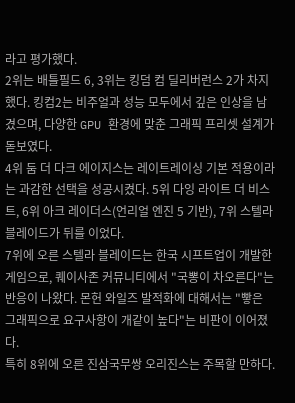라고 평가했다.
2위는 배틀필드 6, 3위는 킹덤 컴 딜리버런스 2가 차지했다. 킹컴2는 비주얼과 성능 모두에서 깊은 인상을 남겼으며, 다양한 GPU 환경에 맞춘 그래픽 프리셋 설계가 돋보였다.
4위 둠 더 다크 에이지스는 레이트레이싱 기본 적용이라는 과감한 선택을 성공시켰다. 5위 다잉 라이트 더 비스트, 6위 아크 레이더스(언리얼 엔진 5 기반), 7위 스텔라 블레이드가 뒤를 이었다.
7위에 오른 스텔라 블레이드는 한국 시프트업이 개발한 게임으로, 퀘이사존 커뮤니티에서 "국뽕이 차오른다"는 반응이 나왔다. 몬헌 와일즈 발적화에 대해서는 "빻은 그래픽으로 요구사항이 개같이 높다"는 비판이 이어졌다.
특히 8위에 오른 진삼국무쌍 오리진스는 주목할 만하다.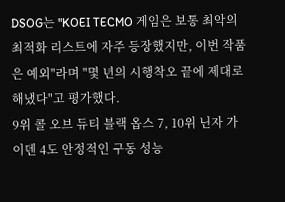DSOG는 "KOEI TECMO 게임은 보통 최악의 최적화 리스트에 자주 등장했지만, 이번 작품은 예외"라며 "몇 년의 시행착오 끝에 제대로 해냈다"고 평가했다.
9위 콜 오브 듀티 블랙 옵스 7, 10위 닌자 가이덴 4도 안정적인 구동 성능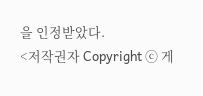을 인정받았다.
<저작권자 Copyright ⓒ 게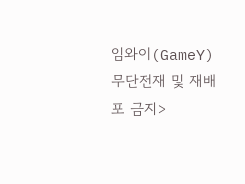임와이(GameY) 무단전재 및 재배포 금지>